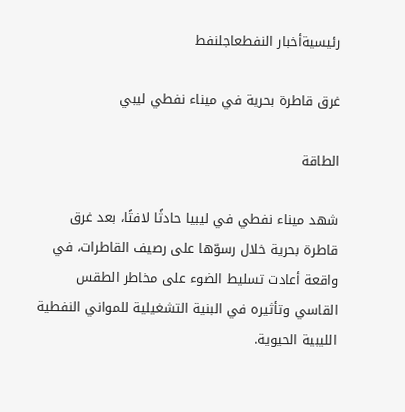رئيسيةأخبار النفطعاجلنفط

غرق قاطرة بحرية في ميناء نفطي ليبي

الطاقة

شهد ميناء نفطي في ليبيا حادثًا لافتًا، بعد غرق قاطرة بحرية خلال رسوّها على رصيف القاطرات، في واقعة أعادت تسليط الضوء على مخاطر الطقس القاسي وتأثيره في البنية التشغيلية للمواني النفطية الليبية الحيوية.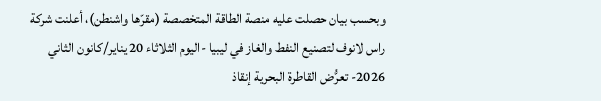وبحسب بيان حصلت عليه منصة الطاقة المتخصصة (مقرّها واشنطن)، أعلنت شركة راس لانوف لتصنيع النفط والغاز في ليبيا -اليوم الثلاثاء 20 يناير/كانون الثاني 2026- تعرُّض القاطرة البحرية إنقاذ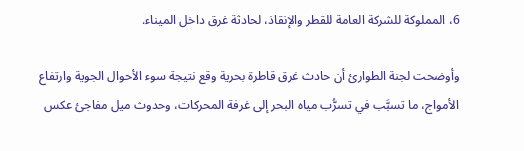6، المملوكة للشركة العامة للقطر والإنقاذ، لحادثة غرق داخل الميناء.

وأوضحت لجنة الطوارئ أن حادث غرق قاطرة بحرية وقع نتيجة سوء الأحوال الجوية وارتفاع الأمواج، ما تسبَّب في تسرُّب مياه البحر إلى غرفة المحركات، وحدوث ميل مفاجئ عكس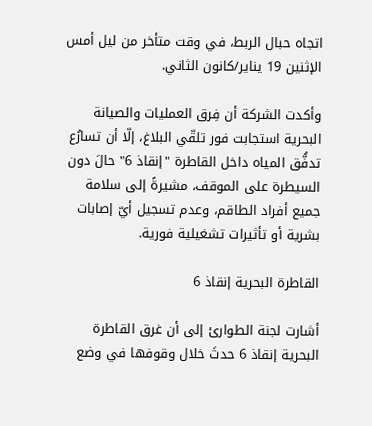اتجاه حبال الربط، في وقت متأخر من ليل أمس الإثنين 19 يناير/كانون الثاني.

وأكدت الشركة أن فِرق العمليات والصيانة البحرية استجابت فور تلقّي البلاغ، إلّا أن تسارُع تدفُّق المياه داخل القاطرة "إنقاذ 6" حالَ دون السيطرة على الموقف، مشيرةً إلى سلامة جميع أفراد الطاقم، وعدم تسجيل أيّ إصابات بشرية أو تأثيرات تشغيلية فورية.

القاطرة البحرية إنقاذ 6

أشارت لجنة الطوارئ إلى أن غرق القاطرة البحرية إنقاذ 6 حدثَ خلال وقوفها في وضع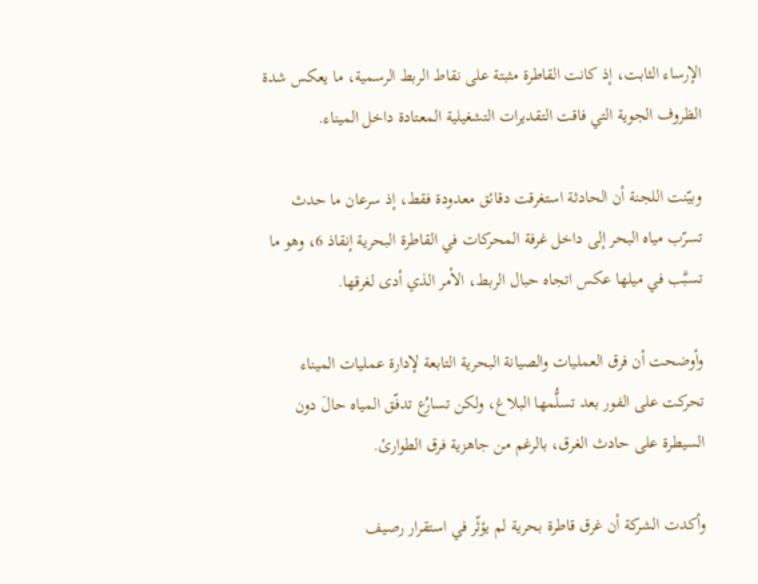الإرساء الثابت، إذ كانت القاطرة مثبتة على نقاط الربط الرسمية، ما يعكس شدة الظروف الجوية التي فاقت التقديرات التشغيلية المعتادة داخل الميناء.

وبيّنت اللجنة أن الحادثة استغرقت دقائق معدودة فقط، إذ سرعان ما حدث تسرّب مياه البحر إلى داخل غرفة المحركات في القاطرة البحرية إنقاذ 6، وهو ما تسبَّب في ميلها عكس اتجاه حبال الربط، الأمر الذي أدى لغرقها.

وأوضحت أن فرق العمليات والصيانة البحرية التابعة لإدارة عمليات الميناء تحركت على الفور بعد تسلُّمها البلاغ، ولكن تسارُع تدفّق المياه حالَ دون السيطرة على حادث الغرق، بالرغم من جاهزية فرق الطوارئ.

وأكدت الشركة أن غرق قاطرة بحرية لم يؤثّر في استقرار رصيف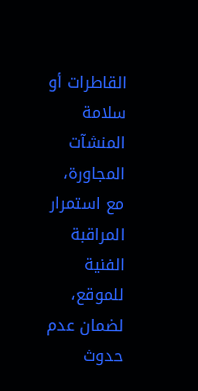القاطرات أو سلامة المنشآت المجاورة، مع استمرار المراقبة الفنية للموقع، لضمان عدم حدوث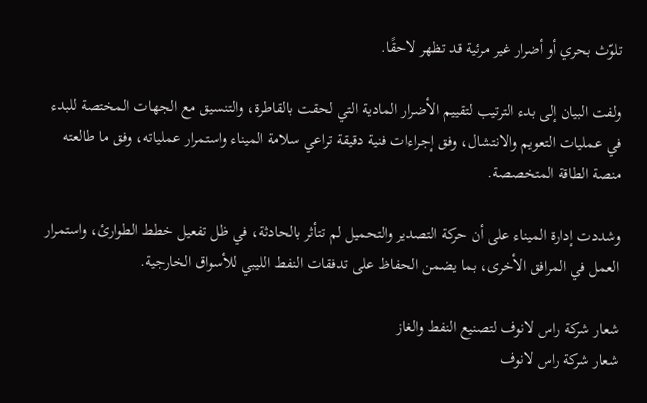تلوّث بحري أو أضرار غير مرئية قد تظهر لاحقًا.

ولفت البيان إلى بدء الترتيب لتقييم الأضرار المادية التي لحقت بالقاطرة، والتنسيق مع الجهات المختصة للبدء في عمليات التعويم والانتشال، وفق إجراءات فنية دقيقة تراعي سلامة الميناء واستمرار عملياته، وفق ما طالعته منصة الطاقة المتخصصة.

وشددت إدارة الميناء على أن حركة التصدير والتحميل لم تتأثر بالحادثة، في ظل تفعيل خطط الطوارئ، واستمرار العمل في المرافق الأخرى، بما يضمن الحفاظ على تدفقات النفط الليبي للأسواق الخارجية.

شعار شركة راس لانوف لتصنيع النفط والغاز
شعار شركة راس لانوف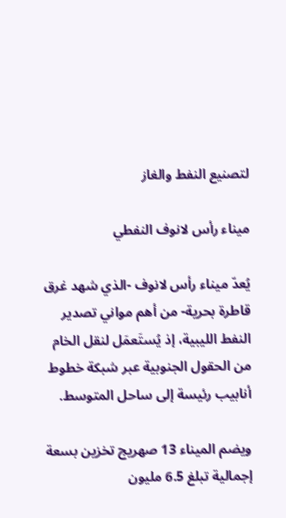لتصنيع النفط والغاز

ميناء رأس لانوف النفطي

يُعدّ ميناء رأس لانوف -الذي شهد غرق قاطرة بحرية- من أهم مواني تصدير النفط الليبية، إذ يُستَعمَل لنقل الخام من الحقول الجنوبية عبر شبكة خطوط أنابيب رئيسة إلى ساحل المتوسط.

ويضم الميناء 13 صهريج تخزين بسعة إجمالية تبلغ 6.5 مليون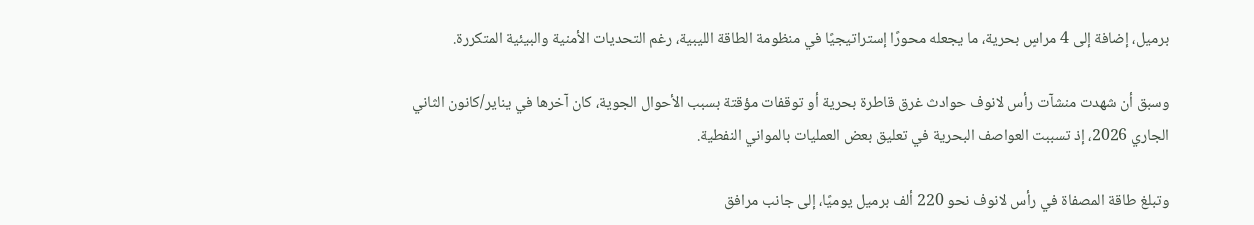برميل، إضافة إلى 4 مراسٍ بحرية، ما يجعله محورًا إستراتيجيًا في منظومة الطاقة الليبية، رغم التحديات الأمنية والبيئية المتكررة.

وسبق أن شهدت منشآت رأس لانوف حوادث غرق قاطرة بحرية أو توقفات مؤقتة بسبب الأحوال الجوية، كان آخرها في يناير/كانون الثاني الجاري 2026، إذ تسببت العواصف البحرية في تعليق بعض العمليات بالمواني النفطية.

وتبلغ طاقة المصفاة في رأس لانوف نحو 220 ألف برميل يوميًا، إلى جانب مرافق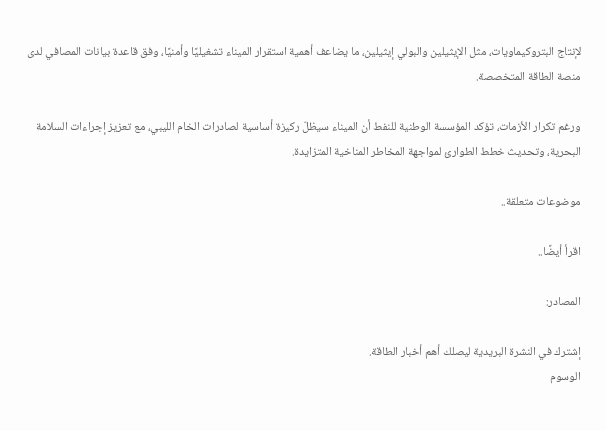لإنتاج البتروكيماويات، مثل الإيثيلين والبولي إيثيلين، ما يضاعف أهمية استقرار الميناء تشغيليًا وأمنيًا، وفق قاعدة بيانات المصافي لدى منصة الطاقة المتخصصة.

ورغم تكرار الأزمات، تؤكد المؤسسة الوطنية للنفط أن الميناء سيظلّ ركيزة أساسية لصادرات الخام الليبي، مع تعزيز إجراءات السلامة البحرية، وتحديث خطط الطوارئ لمواجهة المخاطر المناخية المتزايدة.

موضوعات متعلقة..

اقرأ أيضًا..

المصادر:

إشترك في النشرة البريدية ليصلك أهم أخبار الطاقة.
الوسوم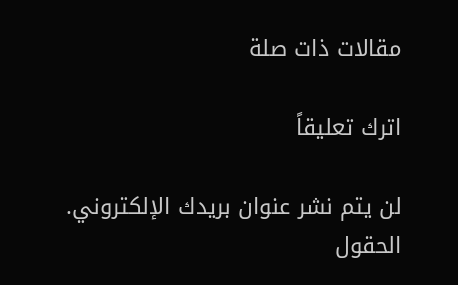مقالات ذات صلة

اترك تعليقاً

لن يتم نشر عنوان بريدك الإلكتروني. الحقول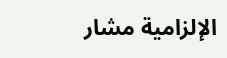الإلزامية مشار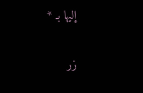إليها بـ *

زر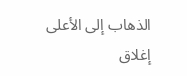الذهاب إلى الأعلى
إغلاق